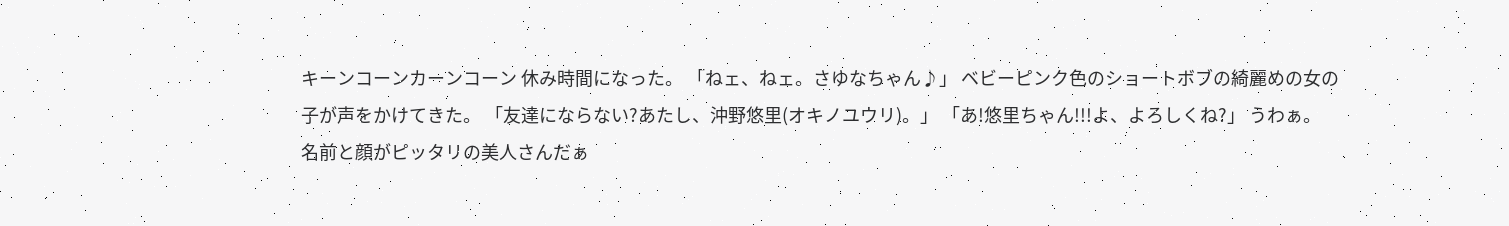キーンコーンカーンコーン 休み時間になった。 「ねェ、ねェ。さゆなちゃん♪」 ベビーピンク色のショートボブの綺麗めの女の子が声をかけてきた。 「友達にならない?あたし、沖野悠里(オキノユウリ)。」 「あ!悠里ちゃん!!!よ、よろしくね?」 うわぁ。 名前と顔がピッタリの美人さんだぁ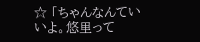☆ 「ちゃんなんていいよ。悠里って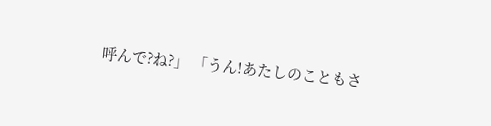呼んで?ね?」 「うん!あたしのこともさ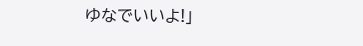ゆなでいいよ!」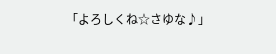「よろしくね☆さゆな♪」